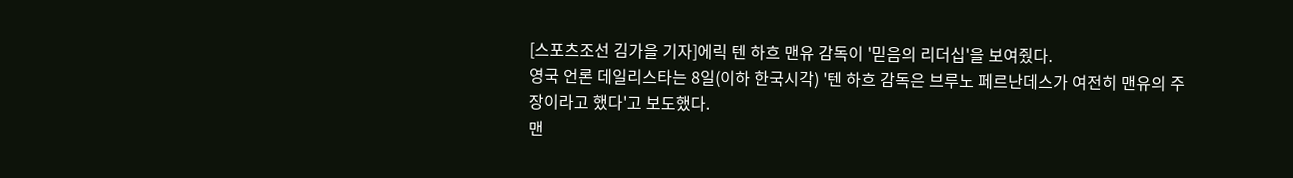[스포츠조선 김가을 기자]에릭 텐 하흐 맨유 감독이 '믿음의 리더십'을 보여줬다.
영국 언론 데일리스타는 8일(이하 한국시각) '텐 하흐 감독은 브루노 페르난데스가 여전히 맨유의 주장이라고 했다'고 보도했다.
맨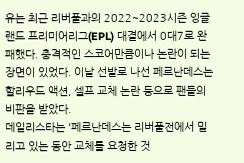유는 최근 리버풀과의 2022~2023시즌 잉글랜드 프리미어리그(EPL) 대결에서 0대7로 완패했다. 충격적인 스코어만큼이나 논란이 되는 장면이 있었다. 이날 선발로 나선 페르난데스는 할리우드 액션, 셀프 교체 논란 등으로 팬들의 비판을 받았다.
데일리스타는 '페르난데스는 리버풀전에서 밀리고 있는 동안 교체를 요청한 것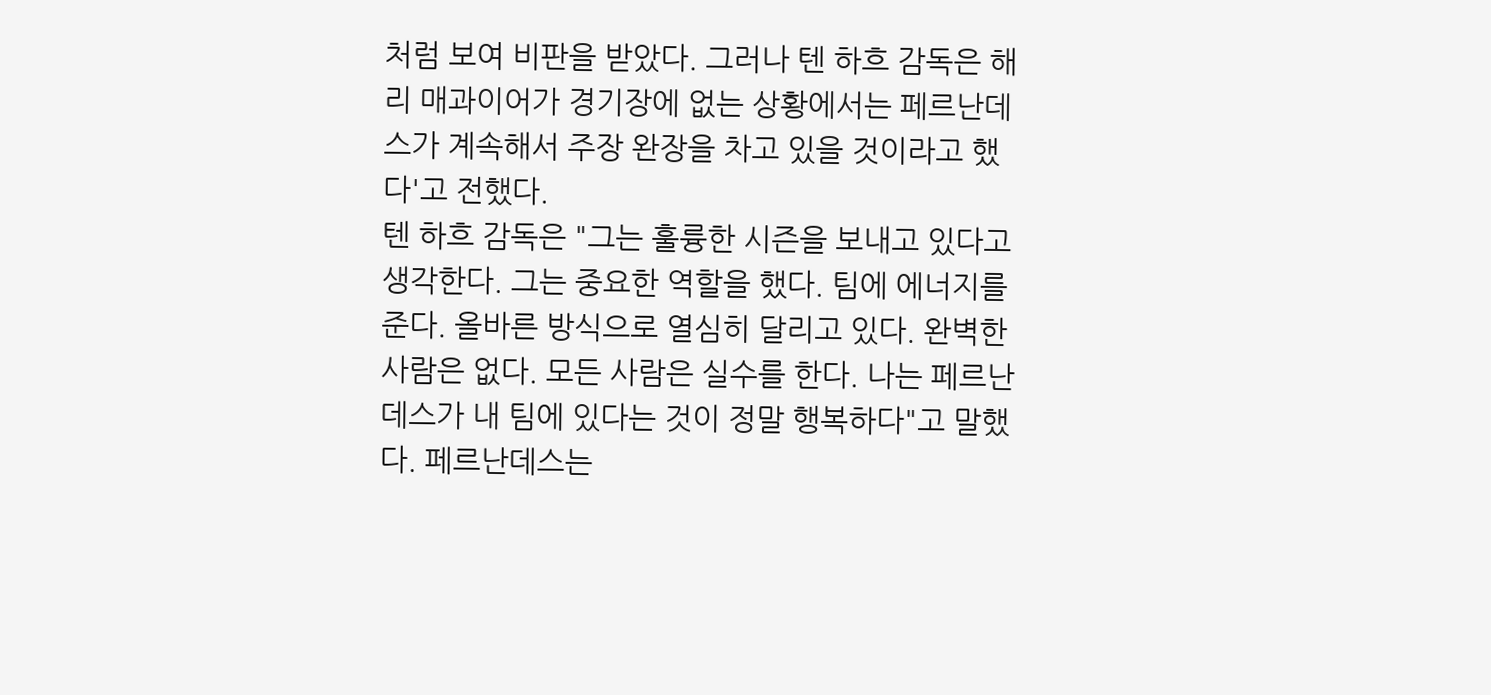처럼 보여 비판을 받았다. 그러나 텐 하흐 감독은 해리 매과이어가 경기장에 없는 상황에서는 페르난데스가 계속해서 주장 완장을 차고 있을 것이라고 했다'고 전했다.
텐 하흐 감독은 "그는 훌륭한 시즌을 보내고 있다고 생각한다. 그는 중요한 역할을 했다. 팀에 에너지를 준다. 올바른 방식으로 열심히 달리고 있다. 완벽한 사람은 없다. 모든 사람은 실수를 한다. 나는 페르난데스가 내 팀에 있다는 것이 정말 행복하다"고 말했다. 페르난데스는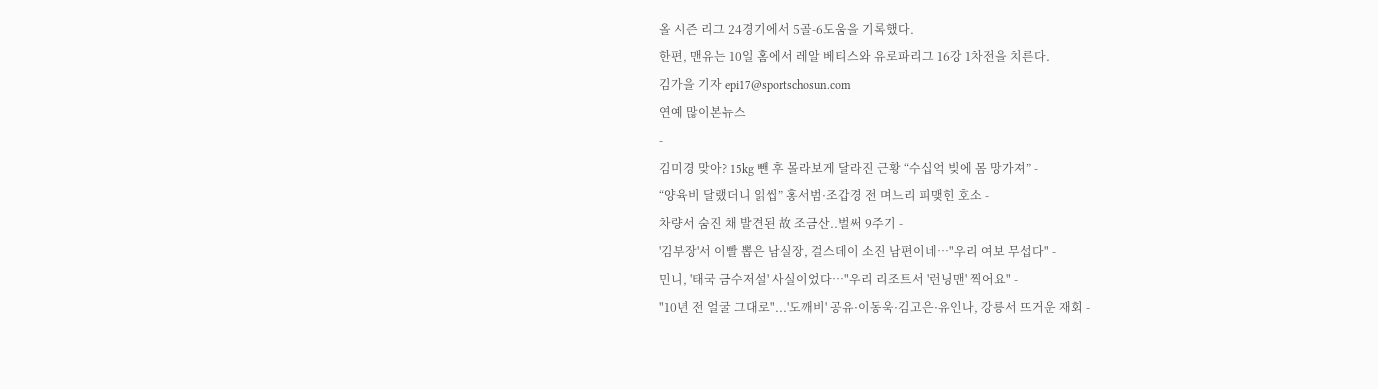올 시즌 리그 24경기에서 5골-6도움을 기록했다.
한편, 맨유는 10일 홈에서 레알 베티스와 유로파리그 16강 1차전을 치른다.
김가을 기자 epi17@sportschosun.com
연예 많이본뉴스
-
김미경 맞아? 15kg 뺀 후 몰라보게 달라진 근황 “수십억 빚에 몸 망가져” -
“양육비 달랬더니 읽씹” 홍서범·조갑경 전 며느리 피맺힌 호소 -
차량서 숨진 채 발견된 故 조금산..벌써 9주기 -
'김부장'서 이빨 뽑은 남실장, 걸스데이 소진 남편이네…"우리 여보 무섭다" -
민니, '태국 금수저설' 사실이었다…"우리 리조트서 '런닝맨' 찍어요" -
"10년 전 얼굴 그대로"...'도깨비' 공유·이동욱·김고은·유인나, 강릉서 뜨거운 재회 -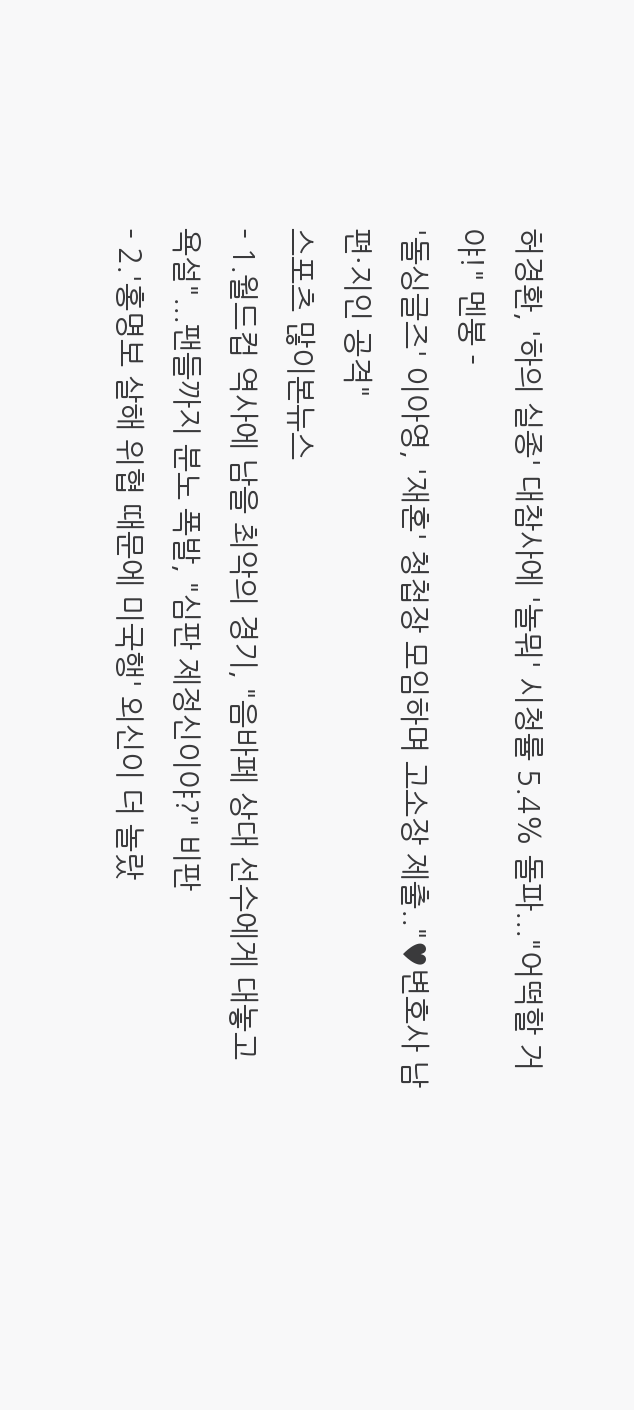허경환, '하의 실종' 대참사에 '놀뭐' 시청률 5.4% 돌파..."어떡할 거야!" 멘붕 -
'돌싱글즈' 이아영, '재혼' 청첩장 모임하며 고소장 제출.."♥변호사 남편·지인 공격"
스포츠 많이본뉴스
- 1.월드컵 역사에 남을 최악의 경기, "음바페 상대 선수에게 대놓고 욕설"...팬들까지 분노 폭발, "심판 제정신이야?" 비판
- 2.'홍명보 살해 위협 때문에 미국행' 외신이 더 놀랐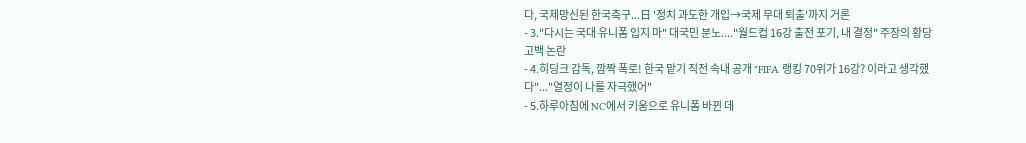다, 국제망신된 한국축구...日 '정치 과도한 개입→국제 무대 퇴출'까지 거론
- 3."다시는 국대 유니폼 입지 마" 대국민 분노...."월드컵 16강 출전 포기, 내 결정" 주장의 황당 고백 논란
- 4.히딩크 감독, 깜짝 폭로! 한국 맡기 직전 속내 공개 "FIFA 랭킹 70위가 16강? 이라고 생각했다"..."열정이 나를 자극했어"
- 5.하루아침에 NC에서 키움으로 유니폼 바뀐 데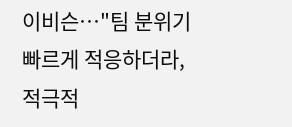이비슨…"팀 분위기 빠르게 적응하더라, 적극적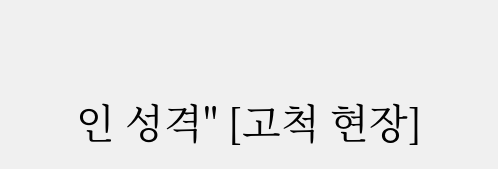인 성격" [고척 현장]